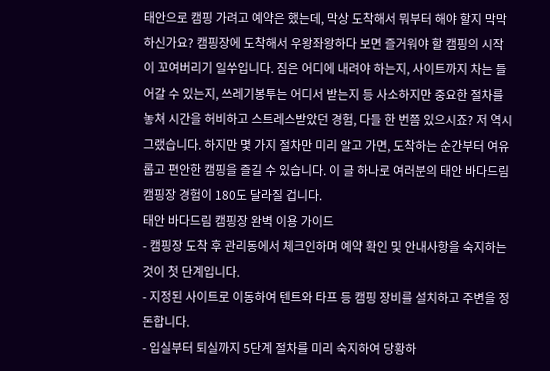태안으로 캠핑 가려고 예약은 했는데, 막상 도착해서 뭐부터 해야 할지 막막하신가요? 캠핑장에 도착해서 우왕좌왕하다 보면 즐거워야 할 캠핑의 시작이 꼬여버리기 일쑤입니다. 짐은 어디에 내려야 하는지, 사이트까지 차는 들어갈 수 있는지, 쓰레기봉투는 어디서 받는지 등 사소하지만 중요한 절차를 놓쳐 시간을 허비하고 스트레스받았던 경험, 다들 한 번쯤 있으시죠? 저 역시 그랬습니다. 하지만 몇 가지 절차만 미리 알고 가면, 도착하는 순간부터 여유롭고 편안한 캠핑을 즐길 수 있습니다. 이 글 하나로 여러분의 태안 바다드림 캠핑장 경험이 180도 달라질 겁니다.
태안 바다드림 캠핑장 완벽 이용 가이드
- 캠핑장 도착 후 관리동에서 체크인하며 예약 확인 및 안내사항을 숙지하는 것이 첫 단계입니다.
- 지정된 사이트로 이동하여 텐트와 타프 등 캠핑 장비를 설치하고 주변을 정돈합니다.
- 입실부터 퇴실까지 5단계 절차를 미리 숙지하여 당황하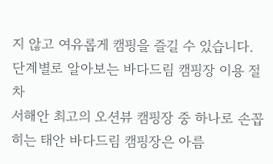지 않고 여유롭게 캠핑을 즐길 수 있습니다.
단계별로 알아보는 바다드림 캠핑장 이용 절차
서해안 최고의 오션뷰 캠핑장 중 하나로 손꼽히는 태안 바다드림 캠핑장은 아름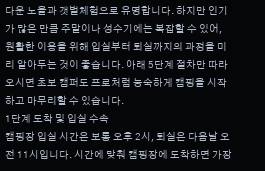다운 노을과 갯벌체험으로 유명합니다. 하지만 인기가 많은 만큼 주말이나 성수기에는 복잡할 수 있어, 원활한 이용을 위해 입실부터 퇴실까지의 과정을 미리 알아두는 것이 좋습니다. 아래 5단계 절차만 따라오시면 초보 캠퍼도 프로처럼 능숙하게 캠핑을 시작하고 마무리할 수 있습니다.
1단계 도착 및 입실 수속
캠핑장 입실 시간은 보통 오후 2시, 퇴실은 다음날 오전 11시입니다. 시간에 맞춰 캠핑장에 도착하면 가장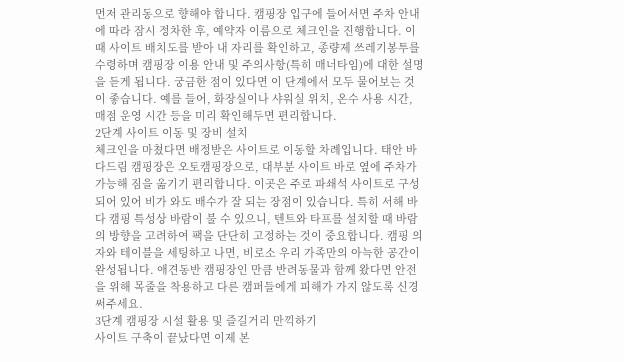먼저 관리동으로 향해야 합니다. 캠핑장 입구에 들어서면 주차 안내에 따라 잠시 정차한 후, 예약자 이름으로 체크인을 진행합니다. 이때 사이트 배치도를 받아 내 자리를 확인하고, 종량제 쓰레기봉투를 수령하며 캠핑장 이용 안내 및 주의사항(특히 매너타임)에 대한 설명을 듣게 됩니다. 궁금한 점이 있다면 이 단계에서 모두 물어보는 것이 좋습니다. 예를 들어, 화장실이나 샤워실 위치, 온수 사용 시간, 매점 운영 시간 등을 미리 확인해두면 편리합니다.
2단계 사이트 이동 및 장비 설치
체크인을 마쳤다면 배정받은 사이트로 이동할 차례입니다. 태안 바다드림 캠핑장은 오토캠핑장으로, 대부분 사이트 바로 옆에 주차가 가능해 짐을 옮기기 편리합니다. 이곳은 주로 파쇄석 사이트로 구성되어 있어 비가 와도 배수가 잘 되는 장점이 있습니다. 특히 서해 바다 캠핑 특성상 바람이 불 수 있으니, 텐트와 타프를 설치할 때 바람의 방향을 고려하여 팩을 단단히 고정하는 것이 중요합니다. 캠핑 의자와 테이블을 세팅하고 나면, 비로소 우리 가족만의 아늑한 공간이 완성됩니다. 애견동반 캠핑장인 만큼 반려동물과 함께 왔다면 안전을 위해 목줄을 착용하고 다른 캠퍼들에게 피해가 가지 않도록 신경 써주세요.
3단계 캠핑장 시설 활용 및 즐길거리 만끽하기
사이트 구축이 끝났다면 이제 본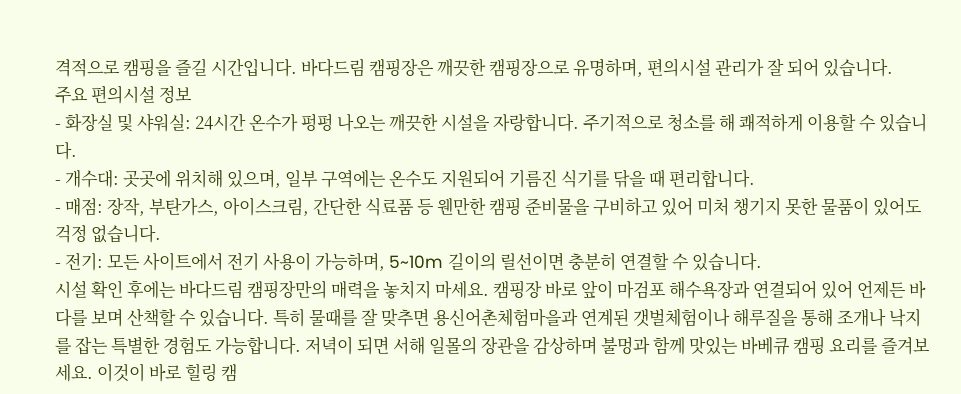격적으로 캠핑을 즐길 시간입니다. 바다드림 캠핑장은 깨끗한 캠핑장으로 유명하며, 편의시설 관리가 잘 되어 있습니다.
주요 편의시설 정보
- 화장실 및 샤워실: 24시간 온수가 펑펑 나오는 깨끗한 시설을 자랑합니다. 주기적으로 청소를 해 쾌적하게 이용할 수 있습니다.
- 개수대: 곳곳에 위치해 있으며, 일부 구역에는 온수도 지원되어 기름진 식기를 닦을 때 편리합니다.
- 매점: 장작, 부탄가스, 아이스크림, 간단한 식료품 등 웬만한 캠핑 준비물을 구비하고 있어 미처 챙기지 못한 물품이 있어도 걱정 없습니다.
- 전기: 모든 사이트에서 전기 사용이 가능하며, 5~10m 길이의 릴선이면 충분히 연결할 수 있습니다.
시설 확인 후에는 바다드림 캠핑장만의 매력을 놓치지 마세요. 캠핑장 바로 앞이 마검포 해수욕장과 연결되어 있어 언제든 바다를 보며 산책할 수 있습니다. 특히 물때를 잘 맞추면 용신어촌체험마을과 연계된 갯벌체험이나 해루질을 통해 조개나 낙지를 잡는 특별한 경험도 가능합니다. 저녁이 되면 서해 일몰의 장관을 감상하며 불멍과 함께 맛있는 바베큐 캠핑 요리를 즐겨보세요. 이것이 바로 힐링 캠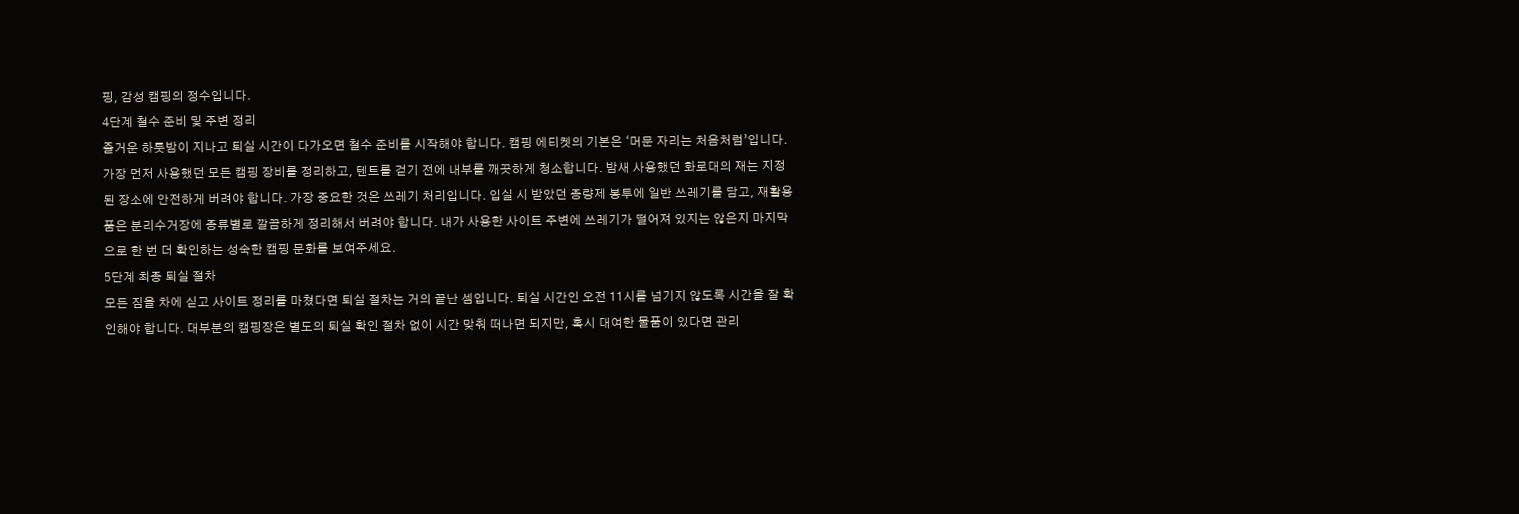핑, 감성 캠핑의 정수입니다.
4단계 철수 준비 및 주변 정리
즐거운 하룻밤이 지나고 퇴실 시간이 다가오면 철수 준비를 시작해야 합니다. 캠핑 에티켓의 기본은 ‘머문 자리는 처음처럼’입니다. 가장 먼저 사용했던 모든 캠핑 장비를 정리하고, 텐트를 걷기 전에 내부를 깨끗하게 청소합니다. 밤새 사용했던 화로대의 재는 지정된 장소에 안전하게 버려야 합니다. 가장 중요한 것은 쓰레기 처리입니다. 입실 시 받았던 종량제 봉투에 일반 쓰레기를 담고, 재활용품은 분리수거장에 종류별로 깔끔하게 정리해서 버려야 합니다. 내가 사용한 사이트 주변에 쓰레기가 떨어져 있지는 않은지 마지막으로 한 번 더 확인하는 성숙한 캠핑 문화를 보여주세요.
5단계 최종 퇴실 절차
모든 짐을 차에 싣고 사이트 정리를 마쳤다면 퇴실 절차는 거의 끝난 셈입니다. 퇴실 시간인 오전 11시를 넘기지 않도록 시간을 잘 확인해야 합니다. 대부분의 캠핑장은 별도의 퇴실 확인 절차 없이 시간 맞춰 떠나면 되지만, 혹시 대여한 물품이 있다면 관리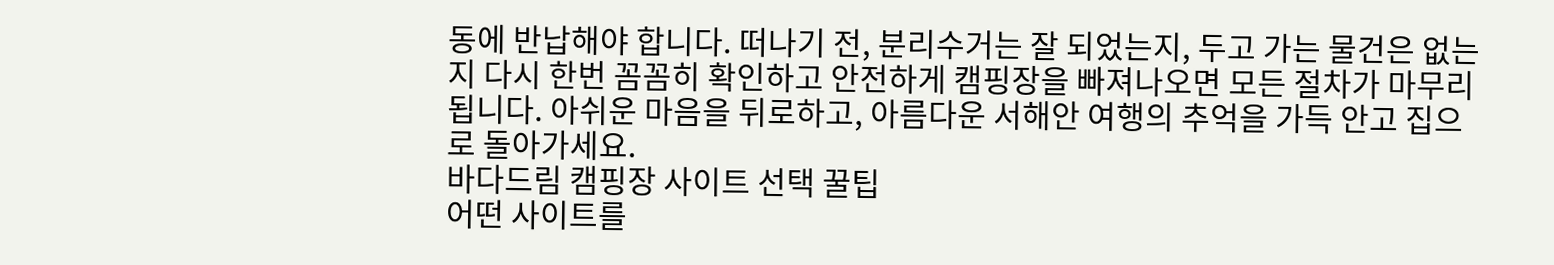동에 반납해야 합니다. 떠나기 전, 분리수거는 잘 되었는지, 두고 가는 물건은 없는지 다시 한번 꼼꼼히 확인하고 안전하게 캠핑장을 빠져나오면 모든 절차가 마무리됩니다. 아쉬운 마음을 뒤로하고, 아름다운 서해안 여행의 추억을 가득 안고 집으로 돌아가세요.
바다드림 캠핑장 사이트 선택 꿀팁
어떤 사이트를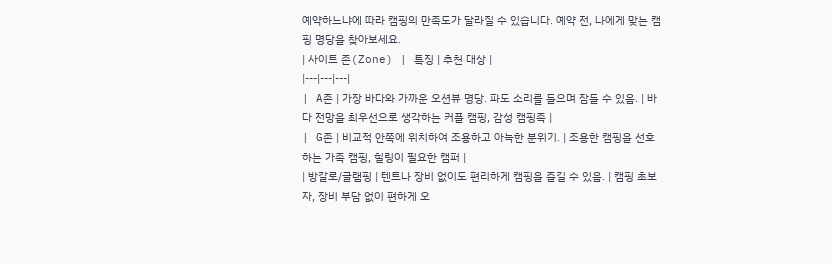예약하느냐에 따라 캠핑의 만족도가 달라질 수 있습니다. 예약 전, 나에게 맞는 캠핑 명당을 찾아보세요.
| 사이트 존(Zone) | 특징 | 추천 대상 |
|---|---|---|
| A존 | 가장 바다와 가까운 오션뷰 명당. 파도 소리를 들으며 잠들 수 있음. | 바다 전망을 최우선으로 생각하는 커플 캠핑, 감성 캠핑족 |
| G존 | 비교적 안쪽에 위치하여 조용하고 아늑한 분위기. | 조용한 캠핑을 선호하는 가족 캠핑, 힐링이 필요한 캠퍼 |
| 방갈로/글램핑 | 텐트나 장비 없이도 편리하게 캠핑을 즐길 수 있음. | 캠핑 초보자, 장비 부담 없이 편하게 오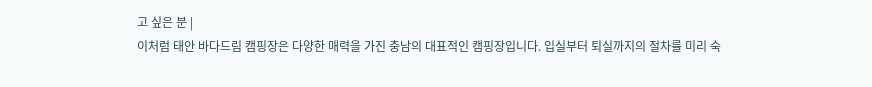고 싶은 분 |
이처럼 태안 바다드림 캠핑장은 다양한 매력을 가진 충남의 대표적인 캠핑장입니다. 입실부터 퇴실까지의 절차를 미리 숙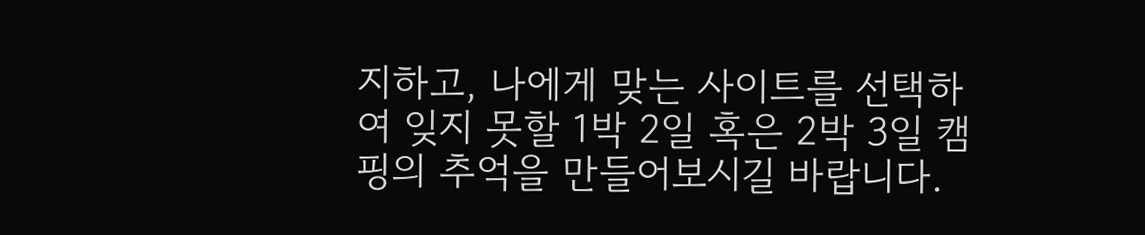지하고, 나에게 맞는 사이트를 선택하여 잊지 못할 1박 2일 혹은 2박 3일 캠핑의 추억을 만들어보시길 바랍니다.